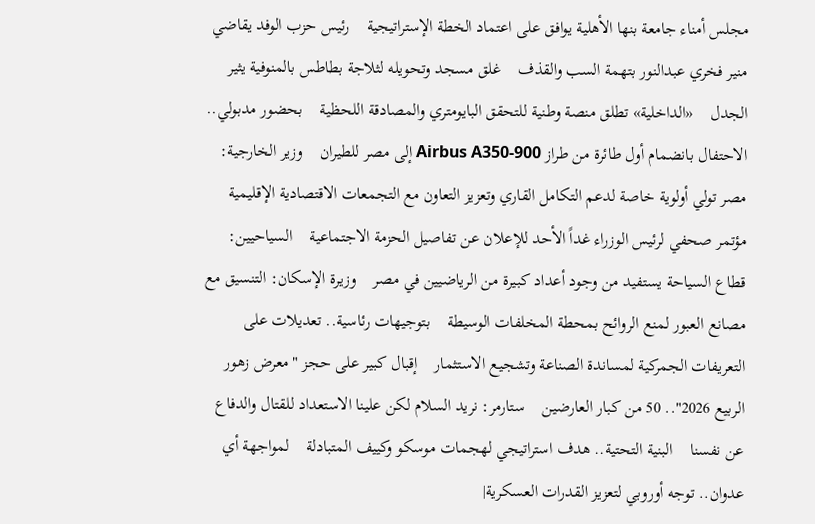مجلس أمناء جامعة بنها الأهلية يوافق على اعتماد الخطة الإستراتيجية    رئيس حزب الوفد يقاضي منير فخري عبدالنور بتهمة السب والقذف    غلق مسجد وتحويله لثلاجة بطاطس بالمنوفية يثير الجدل    «الداخلية» تطلق منصة وطنية للتحقق البايومتري والمصادقة اللحظية    بحضور مدبولي.. الاحتفال بانضمام أول طائرة من طراز Airbus A350-900 إلى مصر للطيران    وزير الخارجية: مصر تولي أولوية خاصة لدعم التكامل القاري وتعزيز التعاون مع التجمعات الاقتصادية الإقليمية    مؤتمر صحفي لرئيس الوزراء غداً الأحد للإعلان عن تفاصيل الحزمة الاجتماعية    السياحيين: قطاع السياحة يستفيد من وجود أعداد كبيرة من الرياضيين في مصر    وزيرة الإسكان: التنسيق مع مصانع العبور لمنع الروائح بمحطة المخلفات الوسيطة    بتوجيهات رئاسية.. تعديلات على التعريفات الجمركية لمساندة الصناعة وتشجيع الاستثمار    إقبال كبير على حجز "معرض زهور الربيع 2026".. 50 من كبار العارضين    ستارمر: نريد السلام لكن علينا الاستعداد للقتال والدفاع عن نفسنا    البنية التحتية.. هدف استراتيجي لهجمات موسكو وكييف المتبادلة    لمواجهة أي عدوان.. توجه أوروبي لتعزيز القدرات العسكرية|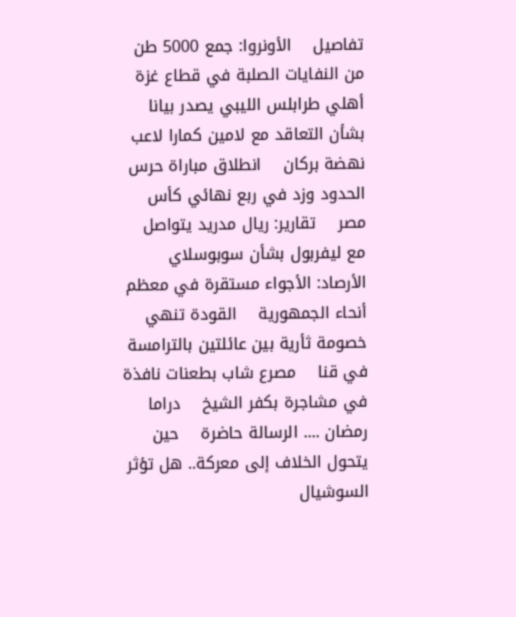تفاصيل    الأونروا: جمع 5000 طن من النفايات الصلبة في قطاع غزة    أهلي طرابلس الليبي يصدر بيانا بشأن التعاقد مع لامين كمارا لاعب نهضة بركان    انطلاق مباراة حرس الحدود وزد في ربع نهائي كأس مصر    تقارير: ريال مدريد يتواصل مع ليفربول بشأن سوبوسلاي    الأرصاد: الأجواء مستقرة في معظم أنحاء الجمهورية    القودة تنهي خصومة ثأرية بين عائلتين بالترامسة في قنا    مصرع شاب بطعنات نافذة في مشاجرة بكفر الشيخ    دراما رمضان .... الرسالة حاضرة    حين يتحول الخلاف إلى معركة.. هل تؤثر السوشيال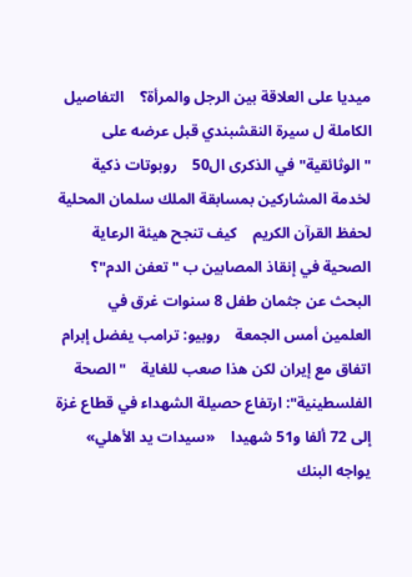ميديا على العلاقة بين الرجل والمرأة؟    التفاصيل الكاملة ل سيرة النقشبندي قبل عرضه على "الوثائقية" في الذكرى ال50    روبوتات ذكية لخدمة المشاركين بمسابقة الملك سلمان المحلية لحفظ القرآن الكريم    كيف تنجح هيئة الرعاية الصحية في إنقاذ المصابين ب "تعفن الدم"؟    البحث عن جثمان طفل 8 سنوات غرق في العلمين أمس الجمعة    روبيو: ترامب يفضل إبرام اتفاق مع إيران لكن هذا صعب للغاية    "الصحة الفلسطينية": ارتفاع حصيلة الشهداء في قطاع غزة إلى 72 ألفا و51 شهيدا    «سيدات يد الأهلي» يواجه البنك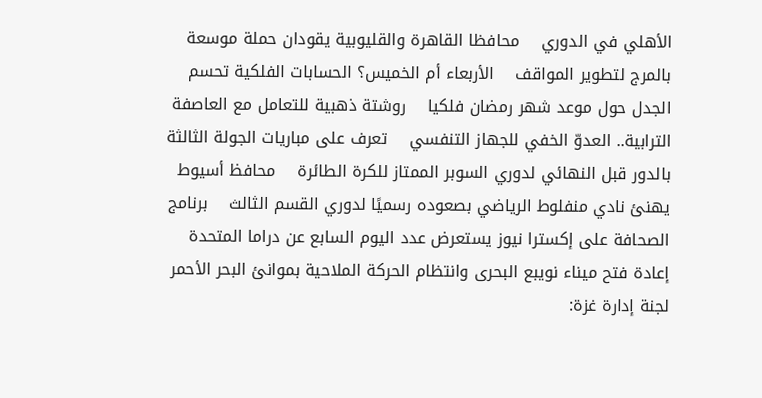الأهلي في الدوري    محافظا القاهرة والقليوبية يقودان حملة موسعة بالمرج لتطوير المواقف    الأربعاء أم الخميس؟ الحسابات الفلكية تحسم الجدل حول موعد شهر رمضان فلكيا    روشتة ذهبية للتعامل مع العاصفة الترابية.. العدوّ الخفي للجهاز التنفسي    تعرف على مباريات الجولة الثالثة بالدور قبل النهائي لدوري السوبر الممتاز للكرة الطائرة    محافظ أسيوط يهنئ نادي منفلوط الرياضي بصعوده رسميًا لدوري القسم الثالث    برنامج الصحافة على إكسترا نيوز يستعرض عدد اليوم السابع عن دراما المتحدة    إعادة فتح ميناء نويبع البحرى وانتظام الحركة الملاحية بموانئ البحر الأحمر    لجنة إدارة غزة: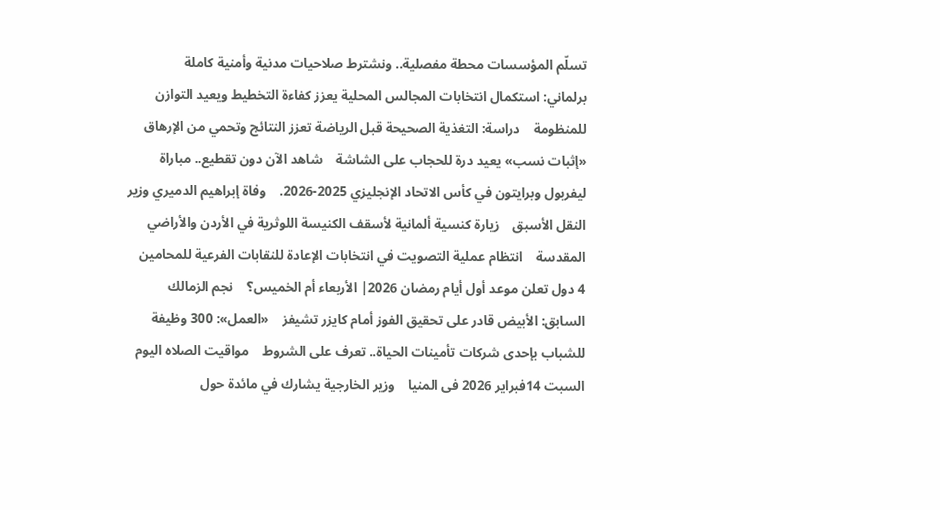تسلّم المؤسسات محطة مفصلية.. ونشترط صلاحيات مدنية وأمنية كاملة    برلماني: استكمال انتخابات المجالس المحلية يعزز كفاءة التخطيط ويعيد التوازن للمنظومة    دراسة: التغذية الصحيحة قبل الرياضة تعزز النتائج وتحمي من الإرهاق    «إثبات نسب» يعيد درة للحجاب على الشاشة    شاهد الآن دون تقطيع.. مباراة ليفربول وبرايتون في كأس الاتحاد الإنجليزي 2025-2026.    وفاة إبراهيم الدميري وزير النقل الأسبق    زيارة كنسية ألمانية لأسقف الكنيسة اللوثرية في الأردن والأراضي المقدسة    انتظام عملية التصويت في انتخابات الإعادة للنقابات الفرعية للمحامين    4 دول تعلن موعد أول أيام رمضان 2026| الأربعاء أم الخميس؟    نجم الزمالك السابق: الأبيض قادر على تحقيق الفوز أمام كايزر تشيفز    «العمل»: 300 وظيفة للشباب بإحدى شركات تأمينات الحياة.. تعرف على الشروط    مواقيت الصلاه اليوم السبت 14فبراير 2026 فى المنيا    وزير الخارجية يشارك في مائدة حول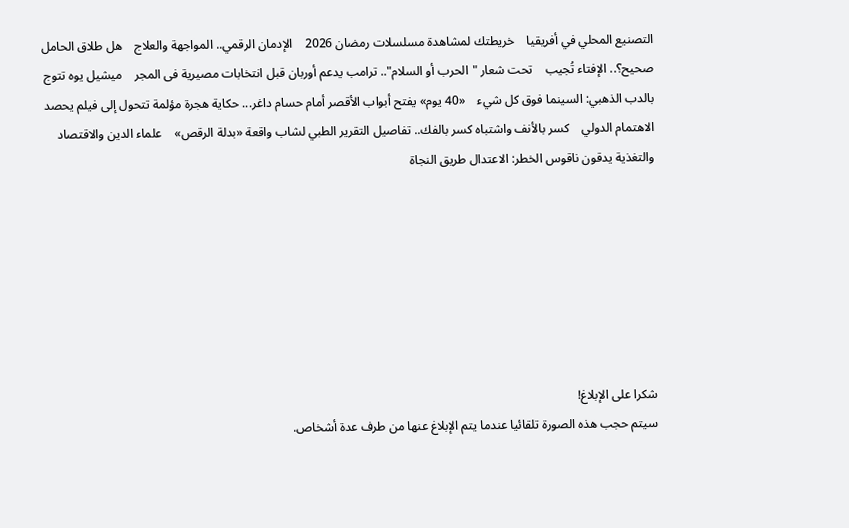التصنيع المحلي في أفريقيا    خريطتك لمشاهدة مسلسلات رمضان 2026    الإدمان الرقمي.. المواجهة والعلاج    هل طلاق الحامل صحيح؟.. الإفتاء تُجيب    تحت شعار "الحرب أو السلام".. ترامب يدعم أوربان قبل انتخابات مصيرية فى المجر    ميشيل يوه تتوج بالدب الذهبي: السينما فوق كل شيء    «40 يوم» يفتح أبواب الأقصر أمام حسام داغر... حكاية هجرة مؤلمة تتحول إلى فيلم يحصد الاهتمام الدولي    كسر بالأنف واشتباه كسر بالفك.. تفاصيل التقرير الطبي لشاب واقعة «بدلة الرقص»    علماء الدين والاقتصاد والتغذية يدقون ناقوس الخطر: الاعتدال طريق النجاة







شكرا على الإبلاغ!
سيتم حجب هذه الصورة تلقائيا عندما يتم الإبلاغ عنها من طرف عدة أشخاص.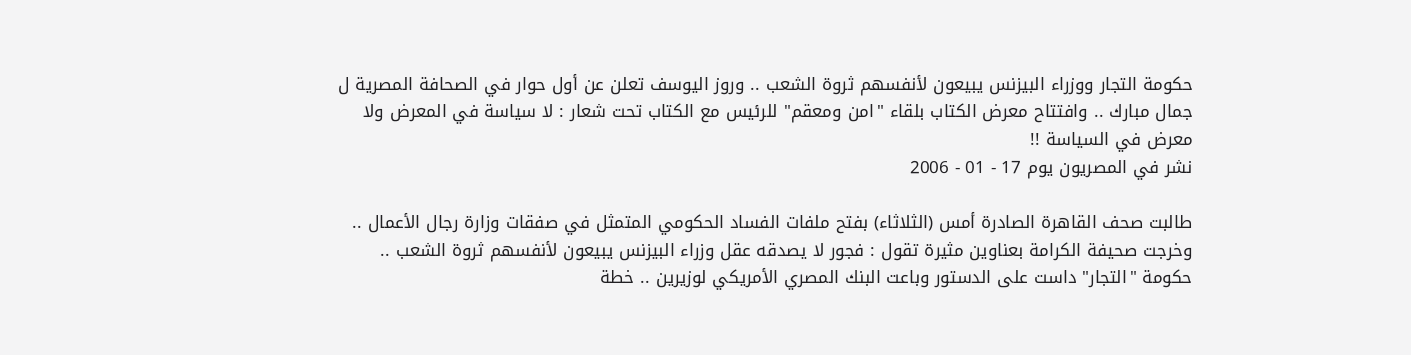حكومة التجار ووزراء البيزنس يبيعون لأنفسهم ثروة الشعب .. وروز اليوسف تعلن عن أول حوار في الصحافة المصرية ل جمال مبارك .. وافتتاح معرض الكتاب بلقاء "امن ومعقم" للرئيس مع الكتاب تحت شعار : لا سياسة في المعرض ولا معرض في السياسة !!
نشر في المصريون يوم 17 - 01 - 2006

طالبت صحف القاهرة الصادرة أمس (الثلاثاء) بفتح ملفات الفساد الحكومي المتمثل في صفقات وزارة رجال الأعمال .. وخرجت صحيفة الكرامة بعناوين مثيرة تقول : فجور لا يصدقه عقل وزراء البيزنس يبيعون لأنفسهم ثروة الشعب .. حكومة "التجار" داست على الدستور وباعت البنك المصري الأمريكي لوزيرين .. خطة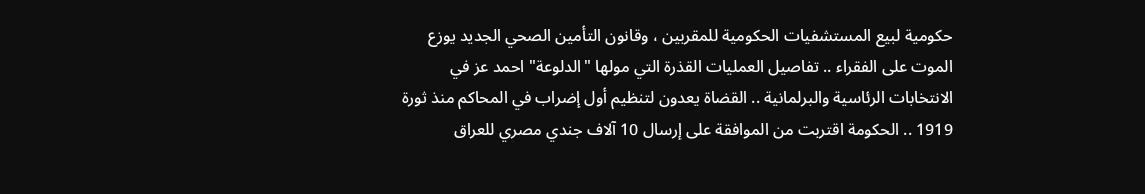حكومية لبيع المستشفيات الحكومية للمقربين ، وقانون التأمين الصحي الجديد يوزع الموت على الفقراء .. تفاصيل العمليات القذرة التي مولها "الدلوعة" احمد عز في الانتخابات الرئاسية والبرلمانية .. القضاة يعدون لتنظيم أول إضراب في المحاكم منذ ثورة 1919 .. الحكومة اقتربت من الموافقة على إرسال 10 آلاف جندي مصري للعراق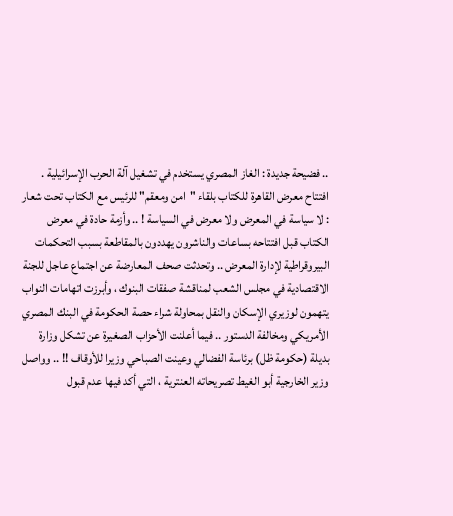.. فضيحة جديدة : الغاز المصري يستخدم في تشغيل آلة الحرب الإسرائيلية . افتتاح معرض القاهرة للكتاب بلقاء "امن ومعقم" للرئيس مع الكتاب تحت شعار : لا سياسة في المعرض ولا معرض في السياسة ! .. وأزمة حادة في معرض الكتاب قبل افتتاحه بساعات والناشرون يهددون بالمقاطعة بسبب التحكمات البيروقراطية لإدارة المعرض .. وتحدثت صحف المعارضة عن اجتماع عاجل للجنة الاقتصادية في مجلس الشعب لمناقشة صفقات البنوك ، وأبرزت اتهامات النواب يتهمون لوزيري الإسكان والنقل بمحاولة شراء حصة الحكومة في البنك المصري الأمريكي ومخالفة الدستور .. فيما أعلنت الأحزاب الصغيرة عن تشكل وزارة بديلة (حكومة ظل) برئاسة الفضالي وعينت الصباحي وزيرا للأوقاف !! .. وواصل وزير الخارجية أبو الغيط تصريحاته العنترية ، التي أكد فيها عدم قبول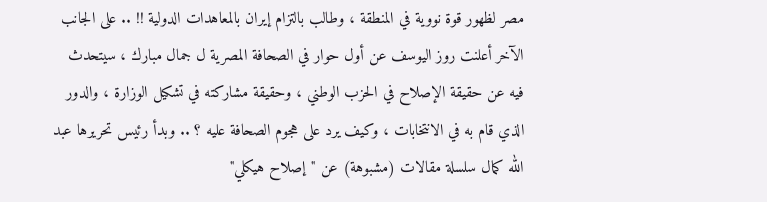مصر لظهور قوة نووية في المنطقة ، وطالب بالتزام إيران بالمعاهدات الدولية !! .. على الجانب الآخر أعلنت روز اليوسف عن أول حوار في الصحافة المصرية ل جمال مبارك ، سيتحدث فيه عن حقيقة الإصلاح في الحزب الوطني ، وحقيقة مشاركته في تشكيل الوزارة ، والدور الذي قام به في الانتخابات ، وكيف يرد على هجوم الصحافة عليه ؟ .. وبدأ رئيس تحريرها عبد الله كمال سلسلة مقالات (مشبوهة) عن "إصلاح هيكلي"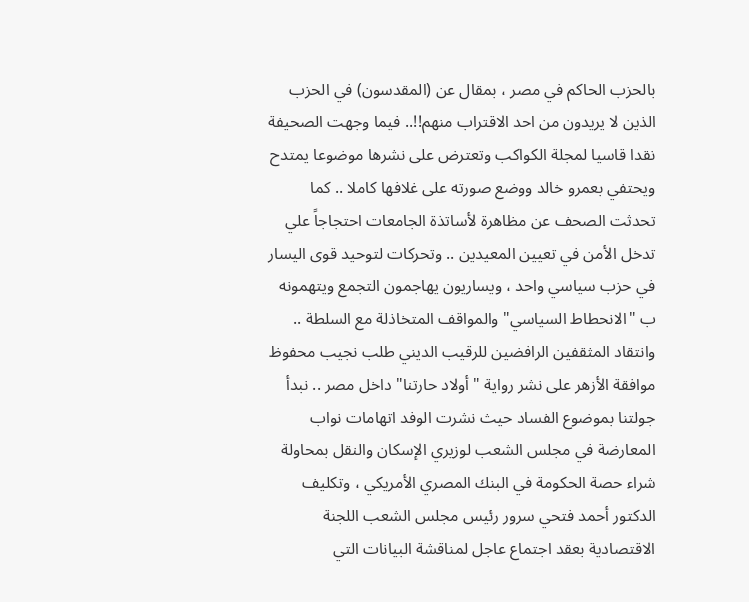بالحزب الحاكم في مصر ، بمقال عن (المقدسون) في الحزب الذين لا يريدون من احد الاقتراب منهم!!.. فيما وجهت الصحيفة نقدا قاسيا لمجلة الكواكب وتعترض على نشرها موضوعا يمتدح ويحتفي بعمرو خالد ووضع صورته على غلافها كاملا .. كما تحدثت الصحف عن مظاهرة لأساتذة الجامعات احتجاجاً علي تدخل الأمن في تعيين المعيدين .. وتحركات لتوحيد قوى اليسار في حزب سياسي واحد ، ويساريون يهاجمون التجمع ويتهمونه ب "الانحطاط السياسي" والمواقف المتخاذلة مع السلطة .. وانتقاد المثقفين الرافضين للرقيب الديني طلب نجيب محفوظ موافقة الأزهر على نشر رواية "أولاد حارتنا" داخل مصر .. نبدأ جولتنا بموضوع الفساد حيث نشرت الوفد اتهامات نواب المعارضة في مجلس الشعب لوزيري الإسكان والنقل بمحاولة شراء حصة الحكومة في البنك المصري الأمريكي ، وتكليف الدكتور أحمد فتحي سرور رئيس مجلس الشعب اللجنة الاقتصادية بعقد اجتماع عاجل لمناقشة البيانات التي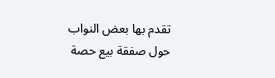تقدم بها بعض النواب حول صفقة بيع حصة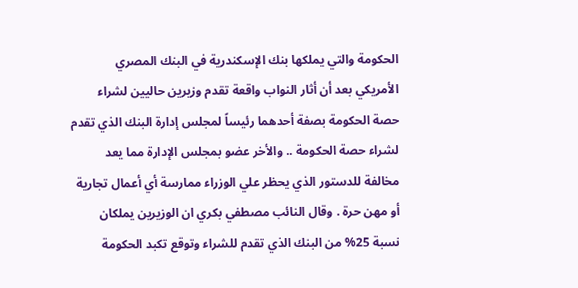الحكومة والتي يملكها بنك الإسكندرية في البنك المصري الأمريكي بعد أن أثار النواب واقعة تقدم وزيرين حاليين لشراء حصة الحكومة بصفة أحدهما رئيساً لمجلس إدارة البنك الذي تقدم لشراء حصة الحكومة .. والأخر عضو بمجلس الإدارة مما يعد مخالفة للدستور الذي يحظر علي الوزراء ممارسة أي أعمال تجارية أو مهن حرة . وقال النائب مصطفي بكري ان الوزيرين يملكان نسبة 25% من البنك الذي تقدم للشراء وتوقع تكبد الحكومة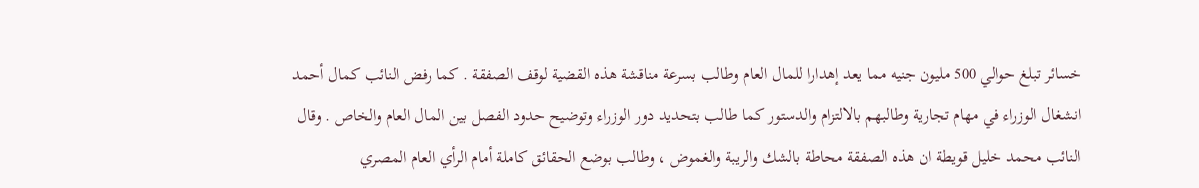خسائر تبلغ حوالي 500 مليون جنيه مما يعد إهدارا للمال العام وطالب بسرعة مناقشة هذه القضية لوقف الصفقة . كما رفض النائب كمال أحمد انشغال الوزراء في مهام تجارية وطالبهم بالالتزام والدستور كما طالب بتحديد دور الوزراء وتوضيح حدود الفصل بين المال العام والخاص . وقال النائب محمد خليل قويطة ان هذه الصفقة محاطة بالشك والريبة والغموض ، وطالب بوضع الحقائق كاملة أمام الرأي العام المصري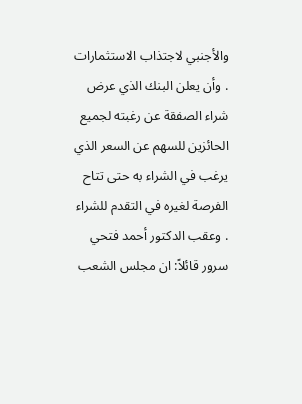والأجنبي لاجتذاب الاستثمارات . وأن يعلن البنك الذي عرض شراء الصفقة عن رغبته لجميع الحائزين للسهم عن السعر الذي يرغب في الشراء به حتى تتاح الفرصة لغيره في التقدم للشراء . وعقب الدكتور أحمد فتحي سرور قائلاً: ان مجلس الشعب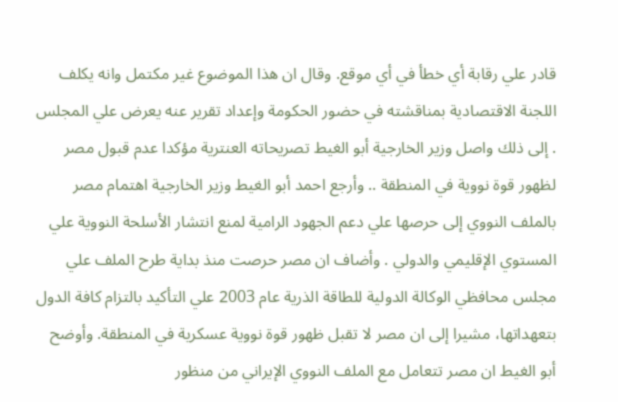قادر علي رقابة أي خطأ في أي موقع. وقال ان هذا الموضوع غير مكتمل وانه يكلف اللجنة الاقتصادية بمناقشته في حضور الحكومة وإعداد تقرير عنه يعرض علي المجلس . إلى ذلك واصل وزير الخارجية أبو الغيط تصريحاته العنترية مؤكدا عدم قبول مصر لظهور قوة نووية في المنطقة .. وأرجع احمد أبو الغيط وزير الخارجية اهتمام مصر بالملف النووي إلى حرصها علي دعم الجهود الرامية لمنع انتشار الأسلحة النووية علي المستوي الإقليمي والدولي . وأضاف ان مصر حرصت منذ بداية طرح الملف علي مجلس محافظي الوكالة الدولية للطاقة الذرية عام 2003 علي التأكيد بالتزام كافة الدول بتعهداتها، مشيرا إلى ان مصر لا تقبل ظهور قوة نووية عسكرية في المنطقة. وأوضح أبو الغيط ان مصر تتعامل مع الملف النووي الإيراني من منظور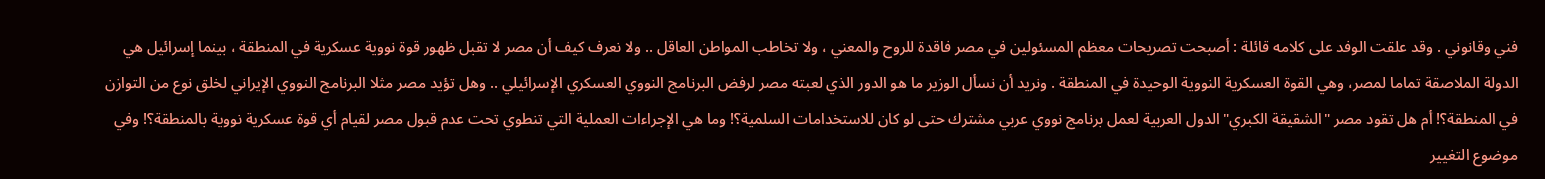فني وقانوني . وقد علقت الوفد على كلامه قائلة : أصبحت تصريحات معظم المسئولين في مصر فاقدة للروح والمعني ، ولا تخاطب المواطن العاقل .. ولا نعرف كيف أن مصر لا تقبل ظهور قوة نووية عسكرية في المنطقة ، بينما إسرائيل هي الدولة الملاصقة تماما لمصر، وهي القوة العسكرية النووية الوحيدة في المنطقة . ونريد أن نسأل الوزير ما هو الدور الذي لعبته مصر لرفض البرنامج النووي العسكري الإسرائيلي .. وهل تؤيد مصر مثلا البرنامج النووي الإيراني لخلق نوع من التوازن في المنطقة؟! أم هل تقود مصر "الشقيقة الكبري" الدول العربية لعمل برنامج نووي عربي مشترك حتى لو كان للاستخدامات السلمية؟! وما هي الإجراءات العملية التي تنطوي تحت عدم قبول مصر لقيام أي قوة عسكرية نووية بالمنطقة؟! وفي موضوع التغيير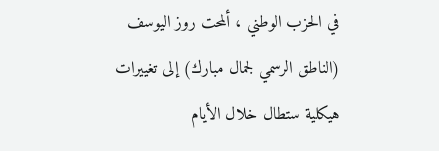في الحزب الوطني ، ألمحت روز اليوسف (الناطق الرسمي لجمال مبارك) إلى تغييرات هيكلية ستطال خلال الأيام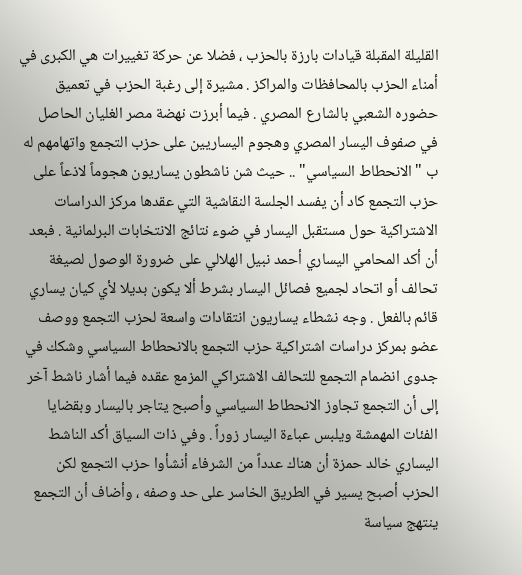القليلة المقبلة قيادات بارزة بالحزب ، فضلا عن حركة تغييرات هي الكبرى في أمناء الحزب بالمحافظات والمراكز . مشيرة إلى رغبة الحزب في تعميق حضوره الشعبي بالشارع المصري . فيما أبرزت نهضة مصر الغليان الحاصل في صفوف اليسار المصري وهجوم اليساريين على حزب التجمع واتهامهم له ب "الانحطاط السياسي" .. حيث شن ناشطون يساريون هجوماً لاذعاً على حزب التجمع كاد أن يفسد الجلسة النقاشية التي عقدها مركز الدراسات الاشتراكية حول مستقبل اليسار في ضوء نتائج الانتخابات البرلمانية . فبعد أن أكد المحامي اليساري أحمد نبيل الهلالي على ضرورة الوصول لصيغة تحالف أو اتحاد لجميع فصائل اليسار بشرط ألا يكون بديلا لأي كيان يساري قائم بالفعل . وجه نشطاء يساريون انتقادات واسعة لحزب التجمع ووصف عضو بمركز دراسات اشتراكية حزب التجمع بالانحطاط السياسي وشكك في جدوى انضمام التجمع للتحالف الاشتراكي المزمع عقده فيما أشار ناشط آخر إلى أن التجمع تجاوز الانحطاط السياسي وأصبح يتاجر باليسار وبقضايا الفئات المهمشة ويلبس عباءة اليسار زوراً . وفي ذات السياق أكد الناشط اليساري خالد حمزة أن هناك عدداً من الشرفاء أنشأوا حزب التجمع لكن الحزب أصبح يسير في الطريق الخاسر على حد وصفه ، وأضاف أن التجمع ينتهج سياسة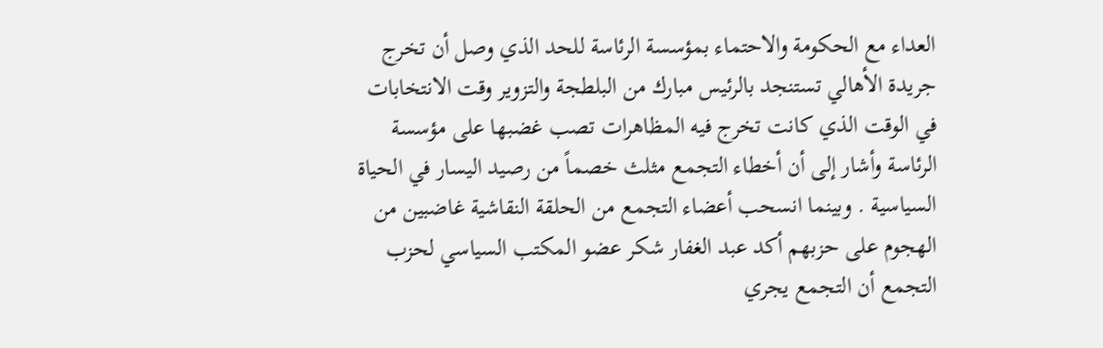العداء مع الحكومة والاحتماء بمؤسسة الرئاسة للحد الذي وصل أن تخرج جريدة الأهالي تستنجد بالرئيس مبارك من البلطجة والتزوير وقت الانتخابات في الوقت الذي كانت تخرج فيه المظاهرات تصب غضبها على مؤسسة الرئاسة وأشار إلى أن أخطاء التجمع مثلث خصماً من رصيد اليسار في الحياة السياسية . وبينما انسحب أعضاء التجمع من الحلقة النقاشية غاضبين من الهجوم على حزبهم أكد عبد الغفار شكر عضو المكتب السياسي لحزب التجمع أن التجمع يجري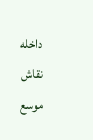داخله نقاش موسع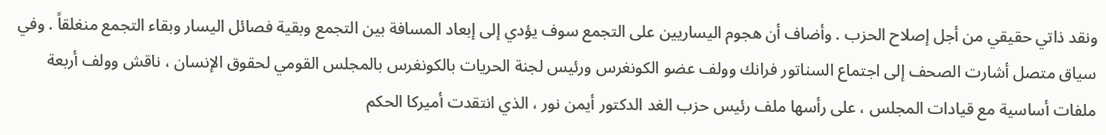ونقد ذاتي حقيقي من أجل إصلاح الحزب . وأضاف أن هجوم اليساريين على التجمع سوف يؤدي إلى إبعاد المسافة بين التجمع وبقية فصائل اليسار وبقاء التجمع منغلقاً . وفي سياق متصل أشارت الصحف إلى اجتماع السناتور فرانك وولف عضو الكونغرس ورئيس لجنة الحريات بالكونغرس بالمجلس القومي لحقوق الإنسان ، ناقش وولف أربعة ملفات أساسية مع قيادات المجلس ، على رأسها ملف رئيس حزب الغد الدكتور أيمن نور ، الذي انتقدت أميركا الحكم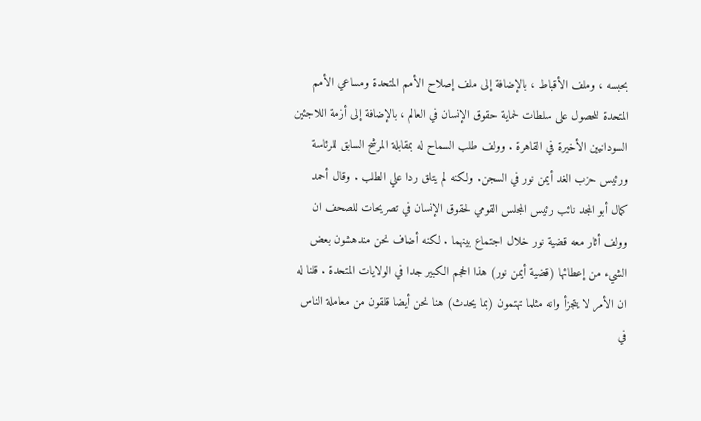بحبسه ، وملف الأقباط ، بالإضافة إلى ملف إصلاح الأمم المتحدة ومساعي الأمم المتحدة للحصول على سلطات لحماية حقوق الإنسان في العالم ، بالإضافة إلى أزمة اللاجئين السودانيين الأخيرة في القاهرة . وولف طلب السماح له بمقابلة المرشح السابق للرئاسة ورئيس حزب الغد أيمن نور في السجن. ولكنه لم يتلق ردا علي الطلب . وقال أحمد كمال أبو المجد نائب رئيس المجلس القومي لحقوق الإنسان في تصريحات للصحف ان وولف أثار معه قضية نور خلال اجتماع بينهما . لكنه أضاف نحن مندهشون بعض الشيء من إعطائها (قضية أيمن نور) هذا الحجم الكبير جدا في الولايات المتحدة . قلنا له ان الأمر لا يتجزأ وانه مثلما تهتمون (بما يحدث) هنا نحن أيضا قلقون من معاملة الناس في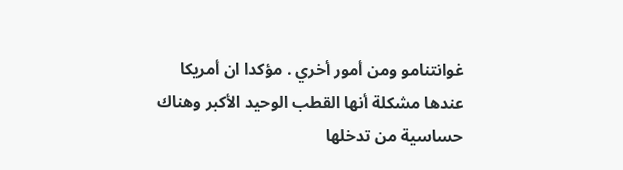غوانتنامو ومن أمور أخري . مؤكدا ان أمريكا عندها مشكلة أنها القطب الوحيد الأكبر وهناك حساسية من تدخلها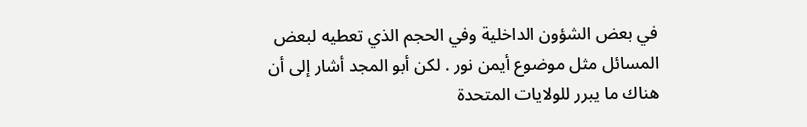في بعض الشؤون الداخلية وفي الحجم الذي تعطيه لبعض المسائل مثل موضوع أيمن نور . لكن أبو المجد أشار إلى أن هناك ما يبرر للولايات المتحدة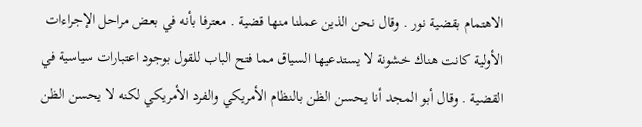الاهتمام بقضية نور . وقال نحن الذين عملنا منها قضية . معترفا بأنه في بعض مراحل الإجراءات الأولية كانت هناك خشونة لا يستدعيها السياق مما فتح الباب للقول بوجود اعتبارات سياسية في القضية . وقال أبو المجد أنا يحسن الظن بالنظام الأمريكي والفرد الأمريكي لكنه لا يحسن الظن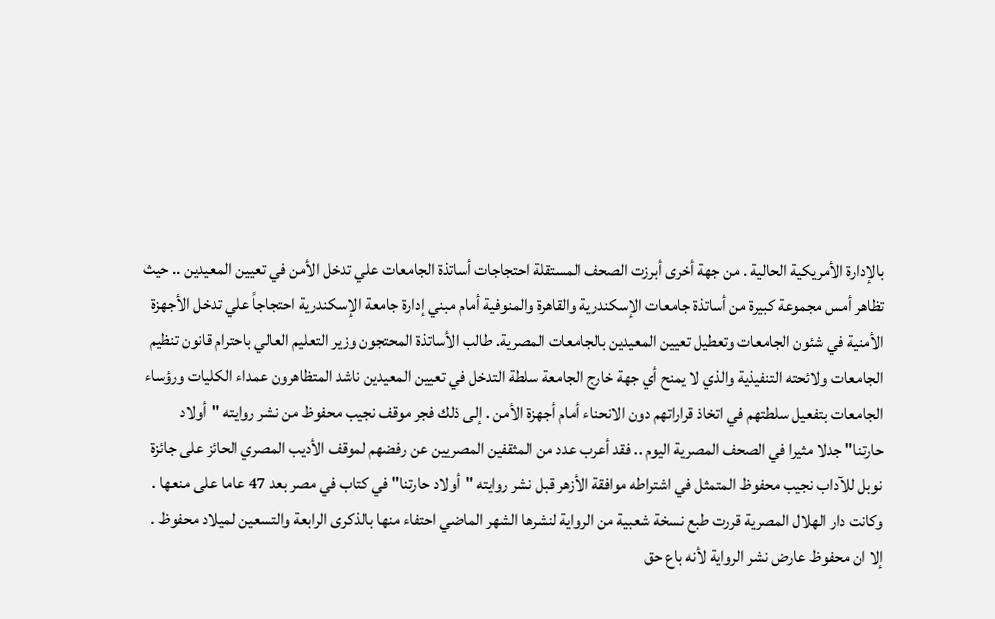بالإدارة الأمريكية الحالية . من جهة أخرى أبرزت الصحف المستقلة احتجاجات أساتذة الجامعات علي تدخل الأمن في تعيين المعيدين .. حيث تظاهر أمس مجموعة كبيرة من أساتذة جامعات الإسكندرية والقاهرة والمنوفية أمام مبني إدارة جامعة الإسكندرية احتجاجاً علي تدخل الأجهزة الأمنية في شئون الجامعات وتعطيل تعيين المعيدين بالجامعات المصرية. طالب الأساتذة المحتجون وزير التعليم العالي باحترام قانون تنظيم الجامعات ولائحته التنفيذية والذي لا يمنح أي جهة خارج الجامعة سلطة التدخل في تعيين المعيدين ناشد المتظاهرون عمداء الكليات ورؤساء الجامعات بتفعيل سلطتهم في اتخاذ قراراتهم دون الانحناء أمام أجهزة الأمن . إلى ذلك فجر موقف نجيب محفوظ من نشر روايته "أولاد حارتنا" جدلا مثيرا في الصحف المصرية اليوم .. فقد أعرب عدد من المثقفين المصريين عن رفضهم لموقف الأديب المصري الحائز على جائزة نوبل للآداب نجيب محفوظ المتمثل في اشتراطه موافقة الأزهر قبل نشر روايته "أولاد حارتنا" في كتاب في مصر بعد 47 عاما على منعها . وكانت دار الهلال المصرية قررت طبع نسخة شعبية من الرواية لنشرها الشهر الماضي احتفاء منها بالذكرى الرابعة والتسعين لميلاد محفوظ . إلا ان محفوظ عارض نشر الرواية لأنه باع حق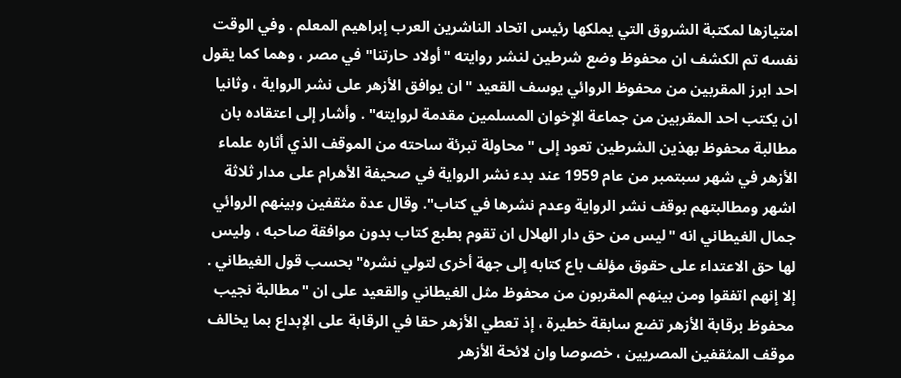امتيازها لمكتبة الشروق التي يملكها رئيس اتحاد الناشرين العرب إبراهيم المعلم . وفي الوقت نفسه تم الكشف ان محفوظ وضع شرطين لنشر روايته "أولاد حارتنا" في مصر ، وهما كما يقول احد ابرز المقربين من محفوظ الروائي يوسف القعيد "ان يوافق الأزهر على نشر الرواية ، وثانيا ان يكتب احد المقربين من جماعة الإخوان المسلمين مقدمة لروايته" . وأشار إلى اعتقاده بان مطالبة محفوظ بهذين الشرطين تعود إلى "محاولة تبرئة ساحته من الموقف الذي أثاره علماء الأزهر في شهر سبتمبر من عام 1959 عند بدء نشر الرواية في صحيفة الأهرام على مدار ثلاثة اشهر ومطالبتهم بوقف نشر الرواية وعدم نشرها في كتاب". وقال عدة مثقفين وبينهم الروائي جمال الغيطاني انه "ليس من حق دار الهلال ان تقوم بطبع كتاب بدون موافقة صاحبه ، وليس لها حق الاعتداء على حقوق مؤلف باع كتابه إلى جهة أخرى لتولي نشره" بحسب قول الغيطاني . إلا إنهم اتفقوا ومن بينهم المقربون من محفوظ مثل الغيطاني والقعيد على ان "مطالبة نجيب محفوظ برقابة الأزهر تضع سابقة خطيرة ، إذ تعطي الأزهر حقا في الرقابة على الإبداع بما يخالف موقف المثقفين المصريين ، خصوصا وان لائحة الأزهر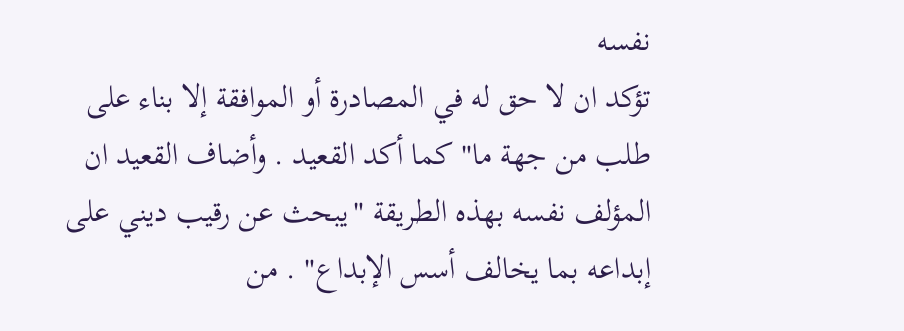نفسه
تؤكد ان لا حق له في المصادرة أو الموافقة إلا بناء على طلب من جهة ما" كما أكد القعيد . وأضاف القعيد ان المؤلف نفسه بهذه الطريقة "يبحث عن رقيب ديني على إبداعه بما يخالف أسس الإبداع" . من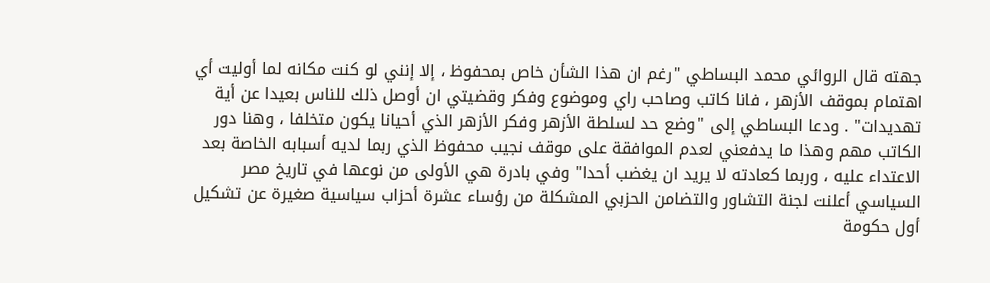جهته قال الروائي محمد البساطي "رغم ان هذا الشأن خاص بمحفوظ ، إلا إنني لو كنت مكانه لما أوليت أي اهتمام بموقف الأزهر ، فانا كاتب وصاحب راي وموضوع وفكر وقضيتي ان أوصل ذلك للناس بعيدا عن أية تهديدات" . ودعا البساطي إلى "وضع حد لسلطة الأزهر وفكر الأزهر الذي أحيانا يكون متخلفا ، وهنا دور الكاتب مهم وهذا ما يدفعني لعدم الموافقة على موقف نجيب محفوظ الذي ربما لديه أسبابه الخاصة بعد الاعتداء عليه ، وربما كعادته لا يريد ان يغضب أحدا" وفي بادرة هي الأولى من نوعها في تاريخ مصر السياسي أعلنت لجنة التشاور والتضامن الحزبي المشكلة من رؤساء عشرة أحزاب سياسية صغيرة عن تشكيل أول حكومة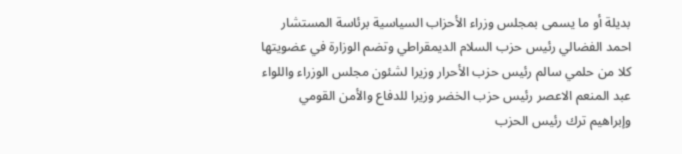بديلة أو ما يسمى بمجلس وزراء الأحزاب السياسية برئاسة المستشار احمد الفضالي رئيس حزب السلام الديمقراطي وتضم الوزارة في عضويتها كلا من حلمي سالم رئيس حزب الأحرار وزيرا لشئون مجلس الوزراء واللواء عبد المنعم الاعصر رئيس حزب الخضر وزيرا للدفاع والأمن القومي وإبراهيم ترك رئيس الحزب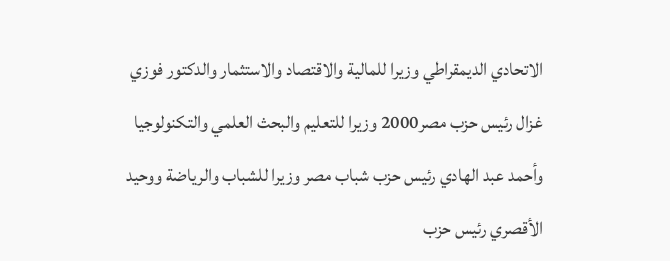الاتحادي الديمقراطي وزيرا للمالية والاقتصاد والاستثمار والدكتور فوزي غزال رئيس حزب مصر2000 وزيرا للتعليم والبحث العلمي والتكنولوجيا وأحمد عبد الهادي رئيس حزب شباب مصر وزيرا للشباب والرياضة ووحيد الأقصري رئيس حزب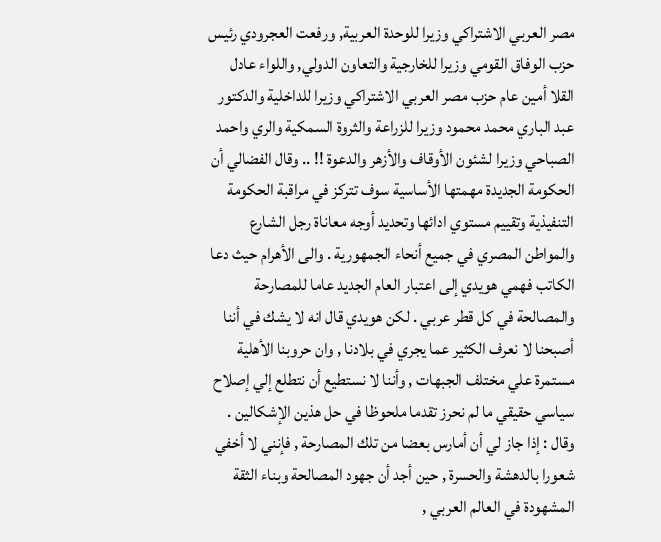مصر العربي الاشتراكي وزيرا للوحدة العربية, ورفعت العجرودي رئيس حزب الوفاق القومي وزيرا للخارجية والتعاون الدولي, واللواء عادل القلا أمين عام حزب مصر العربي الاشتراكي وزيرا للداخلية والدكتور عبد الباري محمد محمود وزيرا للزراعة والثروة السمكية والري واحمد الصباحي وزيرا لشئون الأوقاف والأزهر والدعوة !! .. وقال الفضالي أن الحكومة الجديدة مهمتها الأساسية سوف تتركز في مراقبة الحكومة التنفيذية وتقييم مستوي ادائها وتحديد أوجه معاناة رجل الشارع والمواطن المصري في جميع أنحاء الجمهورية . والى الأهرام حيث دعا الكاتب فهمي هويدي إلى اعتبار العام الجديد عاما للمصارحة والمصالحة في كل قطر عربي . لكن هويدي قال انه لا يشك في أننا أصبحنا لا نعرف الكثير عما يجري في بلادنا , وان حروبنا الأهلية مستمرة علي مختلف الجبهات , وأننا لا نستطيع أن نتطلع إلي إصلاح سياسي حقيقي ما لم نحرز تقدما ملحوظا في حل هذين الإشكالين . وقال : إذا جاز لي أن أمارس بعضا من تلك المصارحة , فإنني لا أخفي شعورا بالدهشة والحسرة , حين أجد أن جهود المصالحة وبناء الثقة المشهودة في العالم العربي ,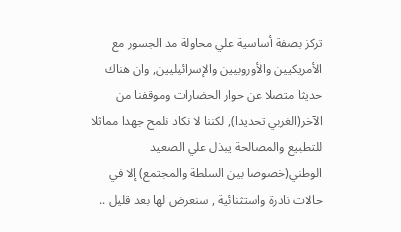تركز بصفة أساسية علي محاولة مد الجسور مع الأمريكيين والأوروبيين والإسرائيليين, وان هناك حديثا متصلا عن حوار الحضارات وموقفنا من الآخر(الغربي تحديدا), لكننا لا نكاد نلمح جهدا مماثلا للتطبيع والمصالحة يبذل علي الصعيد الوطني(خصوصا بين السلطة والمجتمع) إلا في حالات نادرة واستثنائية , سنعرض لها بعد قليل ..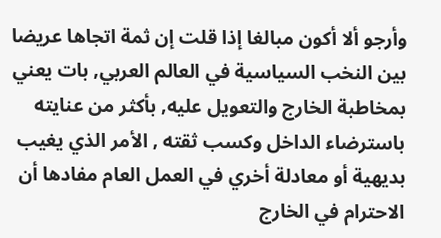وأرجو ألا أكون مبالغا إذا قلت إن ثمة اتجاها عريضا بين النخب السياسية في العالم العربي, بات يعني بمخاطبة الخارج والتعويل عليه, بأكثر من عنايته باسترضاء الداخل وكسب ثقته , الأمر الذي يغيب بديهية أو معادلة أخري في العمل العام مفادها أن الاحترام في الخارج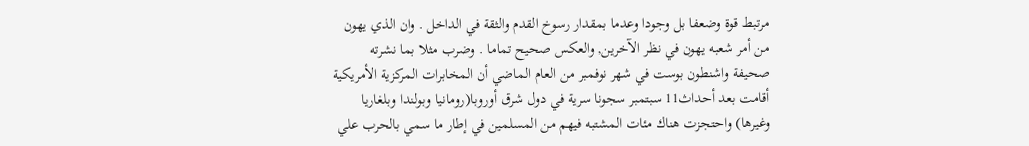مرتبط قوة وضعفا بل وجودا وعدما بمقدار رسوخ القدم والثقة في الداخل . وان الذي يهون من أمر شعبه يهون في نظر الآخرين, والعكس صحيح تماما . وضرب مثلا بما نشرته صحيفة واشنطون بوست في شهر نوفمبر من العام الماضي أن المخابرات المركزية الأمريكية أقامت بعد أحداث11 سبتمبر سجونا سرية في دول شرق أوروبا(رومانيا وبولندا وبلغاريا وغيرها) واحتجزت هناك مئات المشتبه فيهم من المسلمين في إطار ما سمي بالحرب علي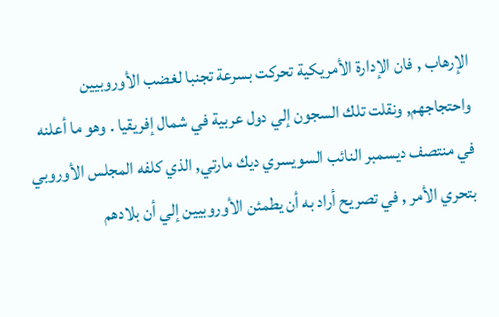الإرهاب , فان الإدارة الأمريكية تحركت بسرعة تجنبا لغضب الأوروبيين واحتجاجهم, ونقلت تلك السجون إلي دول عربية في شمال إفريقيا . وهو ما أعلنه في منتصف ديسمبر النائب السويسري ديك مارتي, الذي كلفه المجلس الأوروبي بتحري الأمر , في تصريح أراد به أن يطمئن الأوروبيين إلي أن بلادهم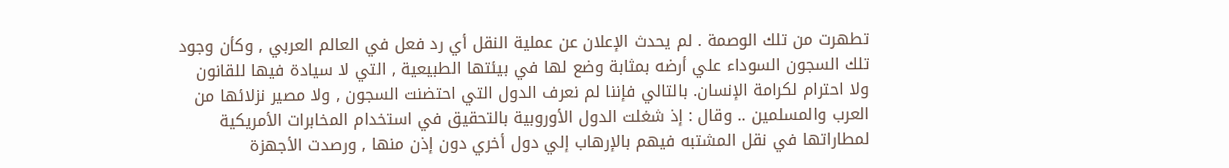تطهرت من تلك الوصمة . لم يحدث الإعلان عن عملية النقل أي رد فعل في العالم العربي , وكأن وجود تلك السجون السوداء علي أرضه بمثابة وضع لها في بيئتها الطبيعية , التي لا سيادة فيها للقانون ولا احترام لكرامة الإنسان. بالتالي فإننا لم نعرف الدول التي احتضنت السجون , ولا مصير نزلائها من العرب والمسلمين .. وقال : إذ شغلت الدول الأوروبية بالتحقيق في استخدام المخابرات الأمريكية لمطاراتها في نقل المشتبه فيهم بالإرهاب إلي دول أخري دون إذن منها , ورصدت الأجهزة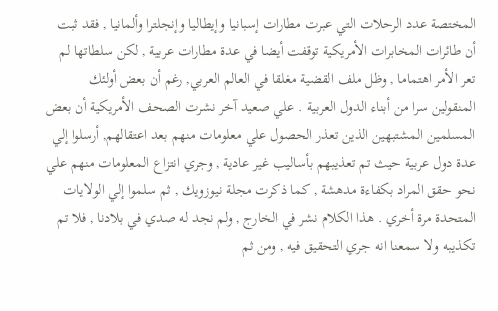المختصة عدد الرحلات التي عبرت مطارات إسبانيا وإيطاليا وإنجلترا وألمانيا , فقد ثبت أن طائرات المخابرات الأمريكية توقفت أيضا في عدة مطارات عربية , لكن سلطاتها لم تعر الأمر اهتماما , وظل ملف القضية مغلقا في العالم العربي, رغم أن بعض أولئك المنقولين سرا من أبناء الدول العربية . علي صعيد آخر نشرت الصحف الأمريكية أن بعض المسلمين المشتبهين الذين تعذر الحصول علي معلومات منهم بعد اعتقالهم, أرسلوا إلي عدة دول عربية حيث تم تعذيبهم بأساليب غير عادية , وجري انتزاع المعلومات منهم علي نحو حقق المراد بكفاءة مدهشة , كما ذكرت مجلة نيوزويك , ثم سلموا إلي الولايات المتحدة مرة أخري . هذا الكلام نشر في الخارج , ولم نجد له صدي في بلادنا , فلا تم تكذيبه ولا سمعنا انه جري التحقيق فيه , ومن ثم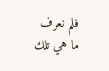فلم نعرف ما هي تلك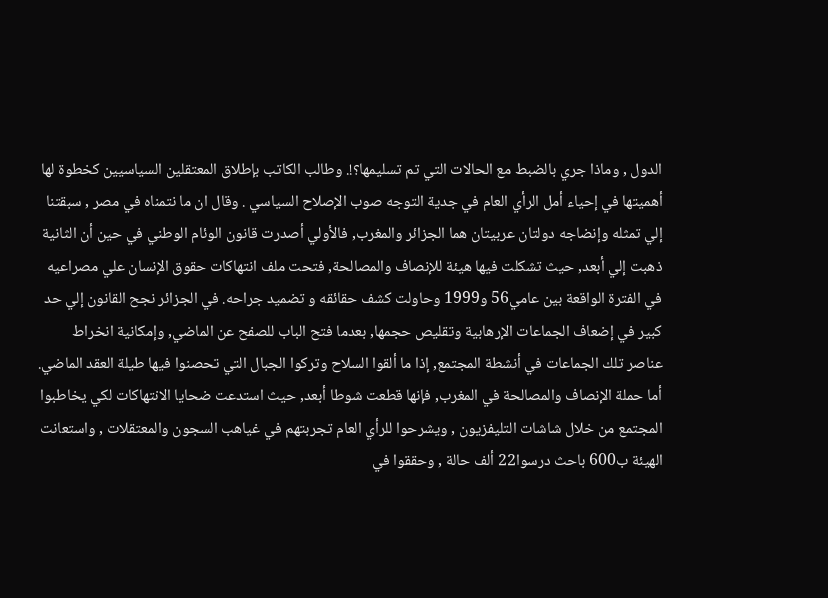الدول , وماذا جري بالضبط مع الحالات التي تم تسليمها؟!. وطالب الكاتب بإطلاق المعتقلين السياسيين كخطوة لها أهميتها في إحياء أمل الرأي العام في جدية التوجه صوب الإصلاح السياسي . وقال ان ما نتمناه في مصر , سبقتنا إلي تمثله وإنضاجه دولتان عربيتان هما الجزائر والمغرب, فالأولي أصدرت قانون الوئام الوطني في حين أن الثانية ذهبت إلي أبعد, حيث تشكلت فيها هيئة للإنصاف والمصالحة, فتحت ملف انتهاكات حقوق الإنسان علي مصراعيه في الفترة الواقعة بين عامي56 و1999 وحاولت كشف حقائقه و تضميد جراحه. في الجزائر نجح القانون إلي حد كبير في إضعاف الجماعات الإرهابية وتقليص حجمها, بعدما فتح الباب للصفح عن الماضي, وإمكانية انخراط عناصر تلك الجماعات في أنشطة المجتمع, إذا ما ألقوا السلاح وتركوا الجبال التي تحصنوا فيها طيلة العقد الماضي. أما حملة الإنصاف والمصالحة في المغرب, فإنها قطعت شوطا أبعد, حيث استدعت ضحايا الانتهاكات لكي يخاطبوا المجتمع من خلال شاشات التليفزيون , ويشرحوا للرأي العام تجربتهم في غياهب السجون والمعتقلات , واستعانت الهيئة ب600 باحث درسوا22 ألف حالة , وحققوا في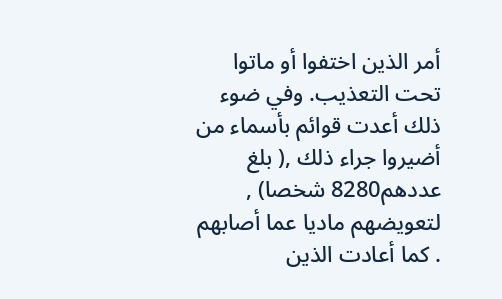أمر الذين اختفوا أو ماتوا تحت التعذيب. وفي ضوء ذلك أعدت قوائم بأسماء من أضيروا جراء ذلك ,( بلغ عددهم8280 شخصا) , لتعويضهم ماديا عما أصابهم . كما أعادت الذين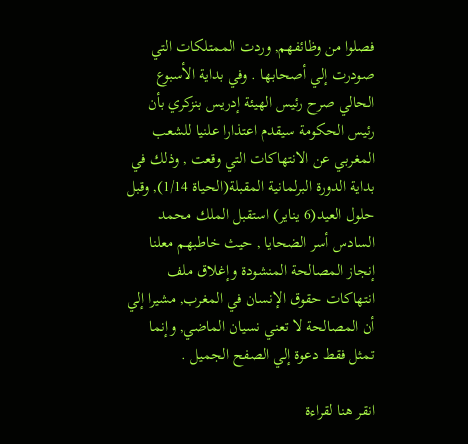فصلوا من وظائفهم, وردت الممتلكات التي صودرت إلي أصحابها . وفي بداية الأسبوع الحالي صرح رئيس الهيئة إدريس بنزكري بأن رئيس الحكومة سيقدم اعتذارا علنيا للشعب المغربي عن الانتهاكات التي وقعت , وذلك في بداية الدورة البرلمانية المقبلة(الحياة 1/14), وقبل حلول العيد(6 يناير) استقبل الملك محمد السادس أسر الضحايا , حيث خاطبهم معلنا إنجاز المصالحة المنشودة وإغلاق ملف انتهاكات حقوق الإنسان في المغرب, مشيرا إلي أن المصالحة لا تعني نسيان الماضي, وإنما تمثل فقط دعوة إلي الصفح الجميل .

انقر هنا لقراءة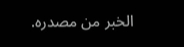الخبر من مصدره.